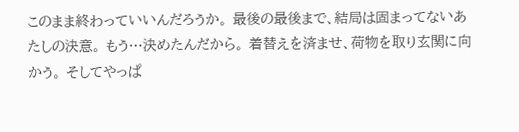このまま終わっていいんだろうか。 最後の最後まで、結局は固まってないあたしの決意。 もう…決めたんだから。 着替えを済ませ、荷物を取り玄関に向かう。 そしてやっぱ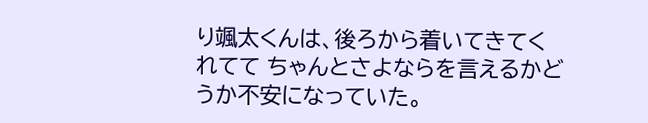り颯太くんは、後ろから着いてきてくれてて ちゃんとさよならを言えるかどうか不安になっていた。